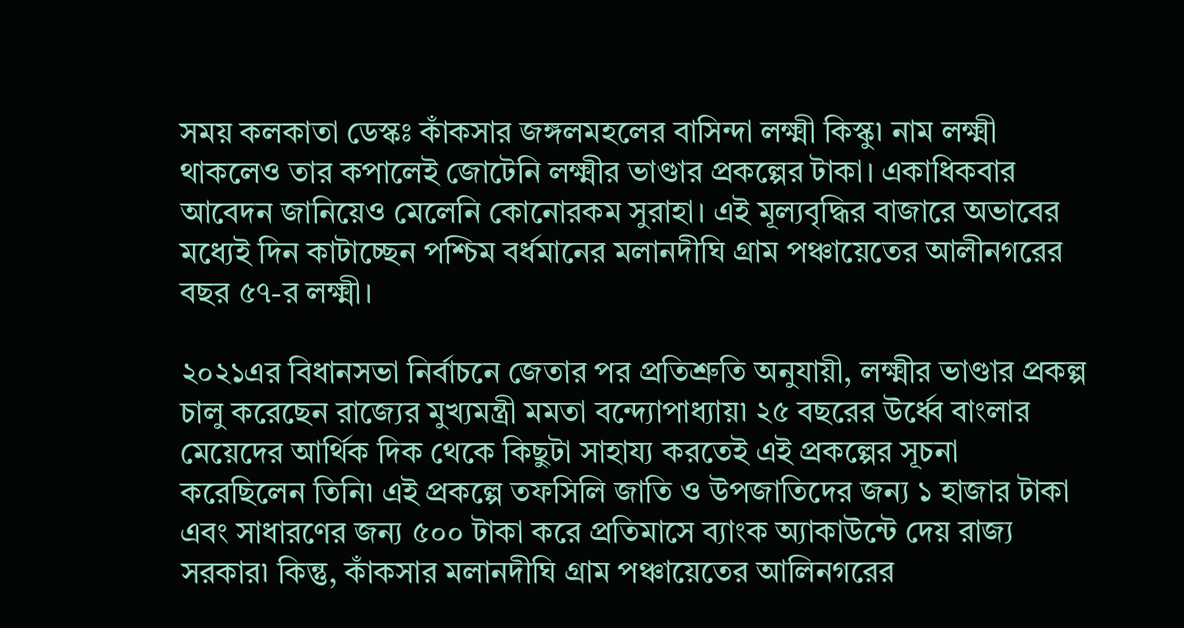সময় কলকাতা ডেস্কঃ কাঁকসার জঙ্গলমহলের বাসিন্দা লক্ষ্মী কিস্কু৷ নাম লক্ষ্মী থাকলেও তার কপালেই জোটেনি লক্ষ্মীর ভাণ্ডার প্রকল্পের টাকা। একাধিকবার আবেদন জানিয়েও মেলেনি কোনোরকম সুরাহা। এই মূল্যবৃদ্ধির বাজারে অভাবের মধ্যেই দিন কাটাচ্ছেন পশ্চিম বর্ধমানের মলানদীঘি গ্রাম পঞ্চায়েতের আলীনগরের বছর ৫৭-র লক্ষ্মী।

২০২১এর বিধানসভা নির্বাচনে জেতার পর প্রতিশ্রুতি অনুযায়ী, লক্ষ্মীর ভাণ্ডার প্রকল্প চালু করেছেন রাজ্যের মুখ্যমন্ত্রী মমতা বন্দ্যোপাধ্যায়৷ ২৫ বছরের উর্ধ্বে বাংলার মেয়েদের আর্থিক দিক থেকে কিছুটা সাহায্য করতেই এই প্রকল্পের সূচনা করেছিলেন তিনি৷ এই প্রকল্পে তফসিলি জাতি ও উপজাতিদের জন্য ১ হাজার টাকা এবং সাধারণের জন্য ৫০০ টাকা করে প্রতিমাসে ব্যাংক অ্যাকাউন্টে দেয় রাজ্য সরকার৷ কিন্তু, কাঁকসার মলানদীঘি গ্রাম পঞ্চায়েতের আলিনগরের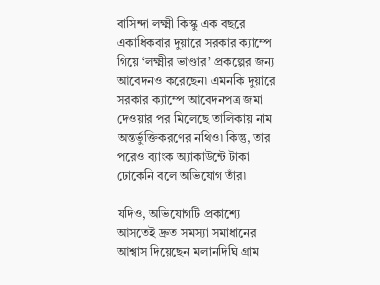বাসিন্দা লক্ষ্মী কিস্কু এক বছরে একাধিকবার দুয়ারে সরকার ক্যাম্পে গিয়ে ‘লক্ষ্মীর ভাণ্ডার’ প্রকল্পের জন্য আবেদনও করেছেন৷ এমনকি দুয়ারে সরকার ক্যাম্পে আবেদনপত্র জমা দেওয়ার পর মিলেছে তালিকায় নাম অন্তর্ভুক্তিকরণের নথিও৷ কিন্তু, তার পরেও ব্যাংক অ্যাকাউন্টে টাকা ঢোকেনি বলে অভিযোগ তাঁর৷

যদিও, অভিযোগটি প্রকাশ্যে আসতেই দ্রুত সমস্যা সমাধানের আশ্বাস দিয়েছেন মলানদিঘি গ্রাম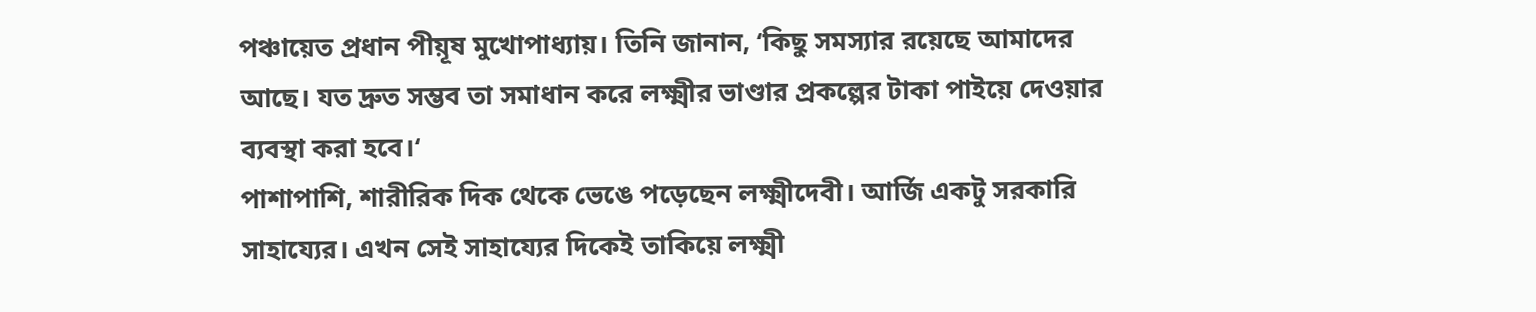পঞ্চায়েত প্রধান পীয়ূষ মুখোপাধ্যায়। তিনি জানান, ‘কিছু সমস্যার রয়েছে আমাদের আছে। যত দ্রুত সম্ভব তা সমাধান করে লক্ষ্মীর ভাণ্ডার প্রকল্পের টাকা পাইয়ে দেওয়ার ব্যবস্থা করা হবে।‘
পাশাপাশি, শারীরিক দিক থেকে ভেঙে পড়েছেন লক্ষ্মীদেবী। আর্জি একটু সরকারি সাহায্যের। এখন সেই সাহায্যের দিকেই তাকিয়ে লক্ষ্মী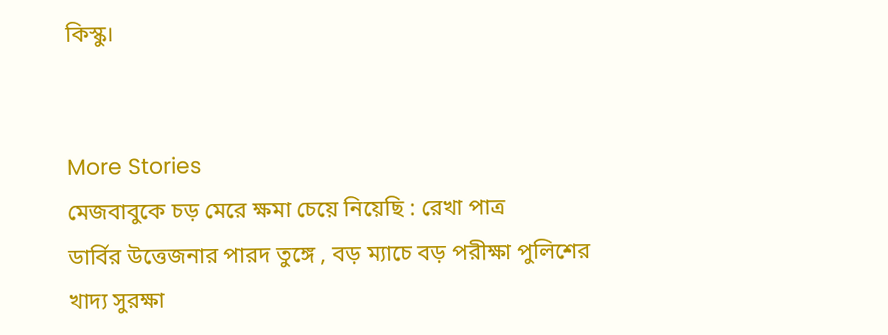কিস্কু।


More Stories
মেজবাবুকে চড় মেরে ক্ষমা চেয়ে নিয়েছি : রেখা পাত্র
ডার্বির উত্তেজনার পারদ তুঙ্গে , বড় ম্যাচে বড় পরীক্ষা পুলিশের
খাদ্য সুরক্ষা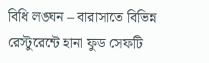বিধি লঙ্ঘন – বারাসাতে বিভিন্ন রেস্টুরেন্টে হানা ফুড সেফটি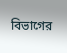বিভাগের